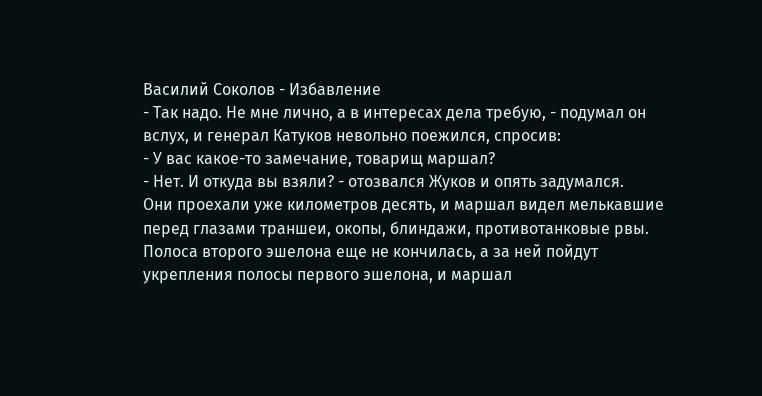Василий Соколов - Избавление
- Так надо. Не мне лично, а в интересах дела требую, - подумал он вслух, и генерал Катуков невольно поежился, спросив:
- У вас какое-то замечание, товарищ маршал?
- Нет. И откуда вы взяли? - отозвался Жуков и опять задумался.
Они проехали уже километров десять, и маршал видел мелькавшие перед глазами траншеи, окопы, блиндажи, противотанковые рвы. Полоса второго эшелона еще не кончилась, а за ней пойдут укрепления полосы первого эшелона, и маршал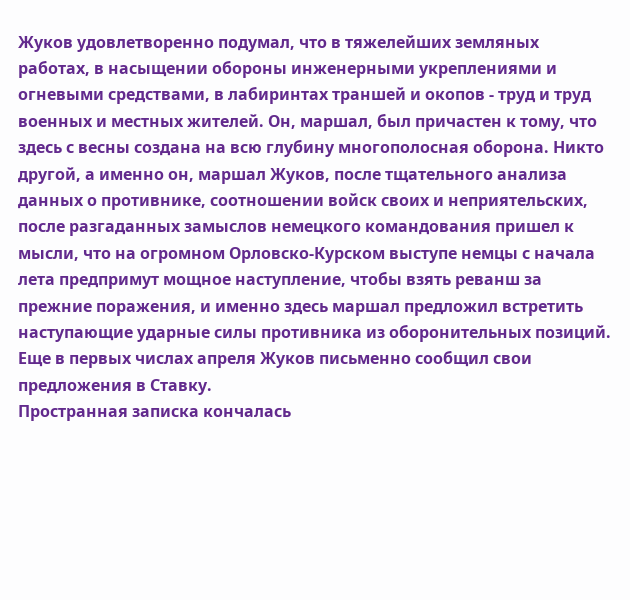Жуков удовлетворенно подумал, что в тяжелейших земляных работах, в насыщении обороны инженерными укреплениями и огневыми средствами, в лабиринтах траншей и окопов - труд и труд военных и местных жителей. Он, маршал, был причастен к тому, что здесь с весны создана на всю глубину многополосная оборона. Никто другой, а именно он, маршал Жуков, после тщательного анализа данных о противнике, соотношении войск своих и неприятельских, после разгаданных замыслов немецкого командования пришел к мысли, что на огромном Орловско-Курском выступе немцы с начала лета предпримут мощное наступление, чтобы взять реванш за прежние поражения, и именно здесь маршал предложил встретить наступающие ударные силы противника из оборонительных позиций. Еще в первых числах апреля Жуков письменно сообщил свои предложения в Ставку.
Пространная записка кончалась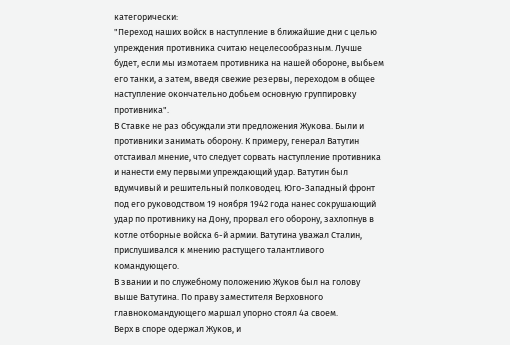категорически:
"Переход наших войск в наступление в ближайшие дни с целью упреждения противника считаю нецелесообразным. Лучше будет, если мы измотаем противника на нашей обороне, выбьем его танки, а затем, введя свежие резервы, переходом в общее наступление окончательно добьем основную группировку противника".
В Ставке не раз обсуждали эти предложения Жукова. Были и противники занимать оборону. К примеру, генерал Ватутин отстаивал мнение, что следует сорвать наступление противника и нанести ему первыми упреждающий удар. Ватутин был вдумчивый и решительный полководец. Юго-Западный фронт под его руководством 19 ноября 1942 года нанес сокрушающий удар по противнику на Дону, прорвал его оборону, захлопнув в котле отборные войска 6-й армии. Ватутина уважал Сталин, прислушивался к мнению растущего талантливого командующего.
В звании и по служебному положению Жуков был на голову выше Ватутина. По праву заместителя Верховного главнокомандующего маршал упорно стоял 4а своем.
Верх в споре одержал Жуков, и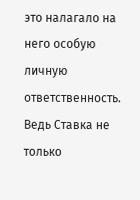это налагало на него особую личную ответственность. Ведь Ставка не только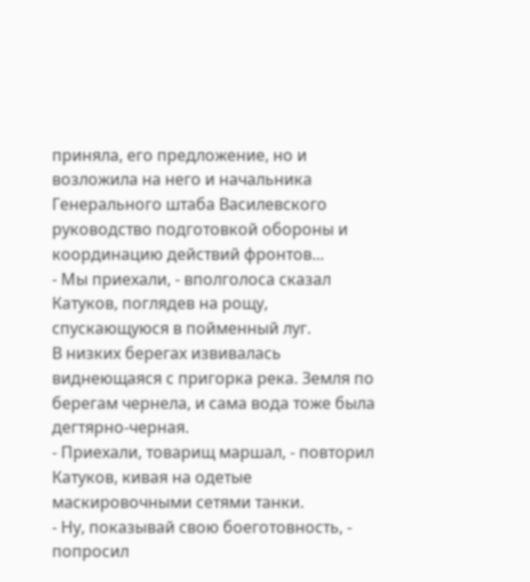приняла, его предложение, но и возложила на него и начальника Генерального штаба Василевского руководство подготовкой обороны и координацию действий фронтов...
- Мы приехали, - вполголоса сказал Катуков, поглядев на рощу, спускающуюся в пойменный луг.
В низких берегах извивалась виднеющаяся с пригорка река. Земля по берегам чернела, и сама вода тоже была дегтярно-черная.
- Приехали, товарищ маршал, - повторил Катуков, кивая на одетые маскировочными сетями танки.
- Ну, показывай свою боеготовность, - попросил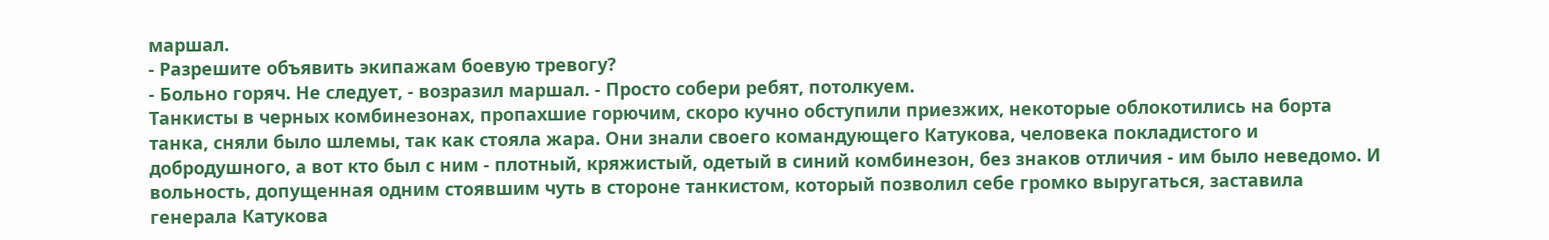маршал.
- Разрешите объявить экипажам боевую тревогу?
- Больно горяч. Не следует, - возразил маршал. - Просто собери ребят, потолкуем.
Танкисты в черных комбинезонах, пропахшие горючим, скоро кучно обступили приезжих, некоторые облокотились на борта танка, сняли было шлемы, так как стояла жара. Они знали своего командующего Катукова, человека покладистого и добродушного, а вот кто был с ним - плотный, кряжистый, одетый в синий комбинезон, без знаков отличия - им было неведомо. И вольность, допущенная одним стоявшим чуть в стороне танкистом, который позволил себе громко выругаться, заставила генерала Катукова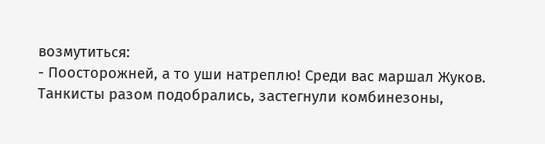возмутиться:
- Поосторожней, а то уши натреплю! Среди вас маршал Жуков.
Танкисты разом подобрались, застегнули комбинезоны,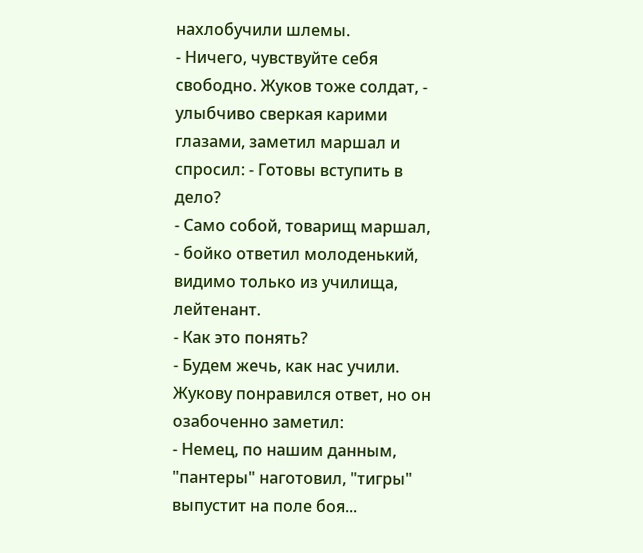нахлобучили шлемы.
- Ничего, чувствуйте себя свободно. Жуков тоже солдат, - улыбчиво сверкая карими глазами, заметил маршал и спросил: - Готовы вступить в дело?
- Само собой, товарищ маршал, - бойко ответил молоденький, видимо только из училища, лейтенант.
- Как это понять?
- Будем жечь, как нас учили.
Жукову понравился ответ, но он озабоченно заметил:
- Немец, по нашим данным, "пантеры" наготовил, "тигры" выпустит на поле боя...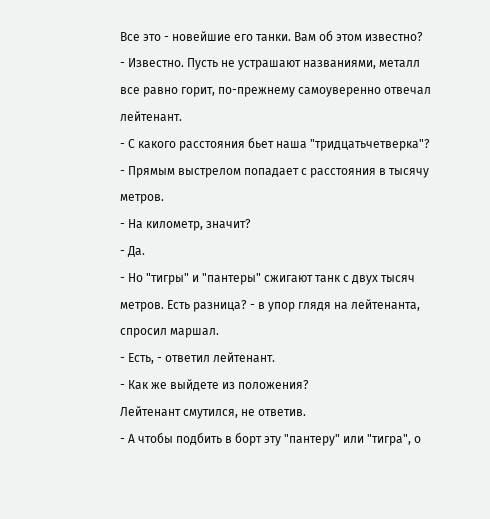Все это - новейшие его танки. Вам об этом известно?
- Известно. Пусть не устрашают названиями, металл все равно горит, по-прежнему самоуверенно отвечал лейтенант.
- С какого расстояния бьет наша "тридцатьчетверка"?
- Прямым выстрелом попадает с расстояния в тысячу метров.
- На километр, значит?
- Да.
- Но "тигры" и "пантеры" сжигают танк с двух тысяч метров. Есть разница? - в упор глядя на лейтенанта, спросил маршал.
- Есть, - ответил лейтенант.
- Как же выйдете из положения?
Лейтенант смутился, не ответив.
- А чтобы подбить в борт эту "пантеру" или "тигра", о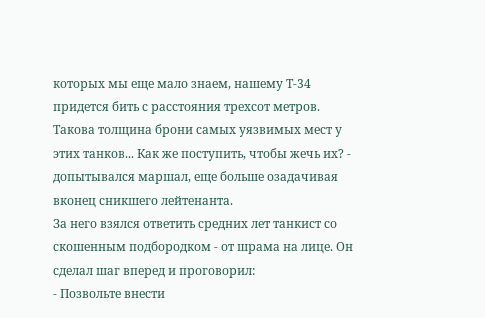которых мы еще мало знаем, нашему Т-34 придется бить с расстояния трехсот метров. Такова толщина брони самых уязвимых мест у этих танков... Как же поступить, чтобы жечь их? - допытывался маршал, еще больше озадачивая вконец сникшего лейтенанта.
За него взялся ответить средних лет танкист со скошенным подбородком - от шрама на лице. Он сделал шаг вперед и проговорил:
- Позвольте внести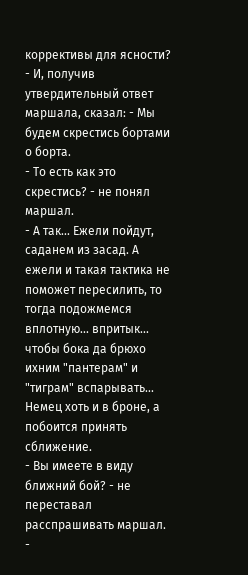коррективы для ясности? - И, получив утвердительный ответ маршала, сказал: - Мы будем скрестись бортами о борта.
- То есть как это скрестись? - не понял маршал.
- А так... Ежели пойдут, саданем из засад. А ежели и такая тактика не поможет пересилить, то тогда подожмемся вплотную... впритык... чтобы бока да брюхо ихним "пантерам" и "тиграм" вспарывать... Немец хоть и в броне, а побоится принять сближение.
- Вы имеете в виду ближний бой? - не переставал расспрашивать маршал. -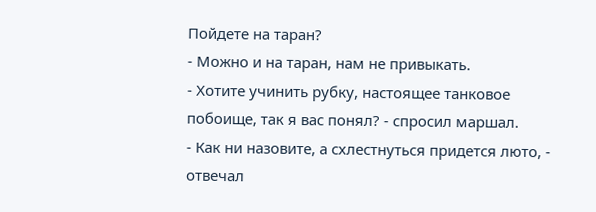Пойдете на таран?
- Можно и на таран, нам не привыкать.
- Хотите учинить рубку, настоящее танковое побоище, так я вас понял? - спросил маршал.
- Как ни назовите, а схлестнуться придется люто, - отвечал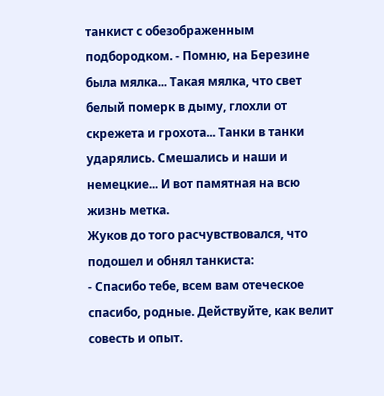танкист с обезображенным подбородком. - Помню, на Березине была мялка... Такая мялка, что свет белый померк в дыму, глохли от скрежета и грохота... Танки в танки ударялись. Смешались и наши и немецкие... И вот памятная на всю жизнь метка.
Жуков до того расчувствовался, что подошел и обнял танкиста:
- Спасибо тебе, всем вам отеческое спасибо, родные. Действуйте, как велит совесть и опыт.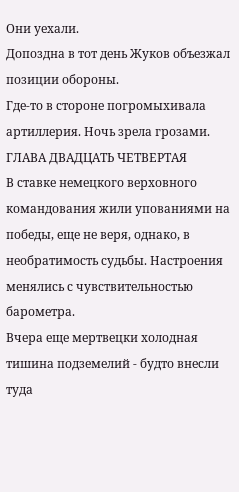Они уехали.
Допоздна в тот день Жуков объезжал позиции обороны.
Где-то в стороне погромыхивала артиллерия. Ночь зрела грозами.
ГЛАВА ДВАДЦАТЬ ЧЕТВЕРТАЯ
В ставке немецкого верховного командования жили упованиями на победы, еще не веря, однако, в необратимость судьбы. Настроения менялись с чувствительностью барометра.
Вчера еще мертвецки холодная тишина подземелий - будто внесли туда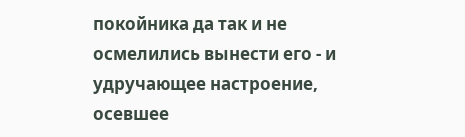покойника да так и не осмелились вынести его - и удручающее настроение, осевшее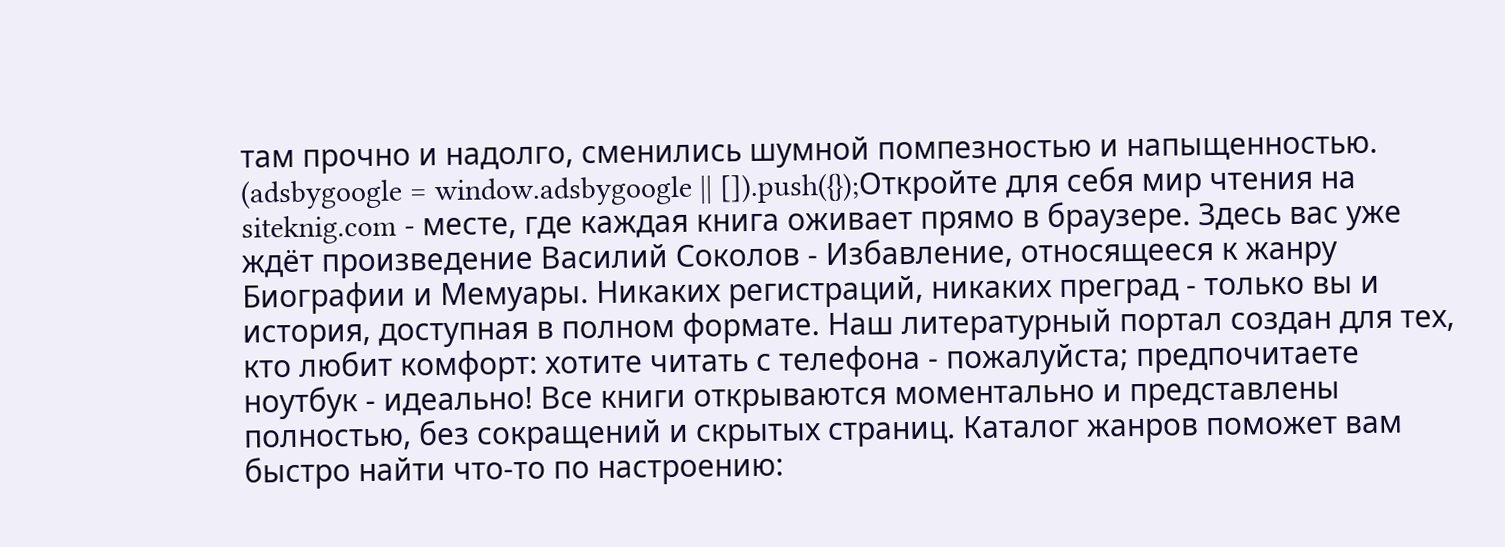там прочно и надолго, сменились шумной помпезностью и напыщенностью.
(adsbygoogle = window.adsbygoogle || []).push({});Откройте для себя мир чтения на siteknig.com - месте, где каждая книга оживает прямо в браузере. Здесь вас уже ждёт произведение Василий Соколов - Избавление, относящееся к жанру Биографии и Мемуары. Никаких регистраций, никаких преград - только вы и история, доступная в полном формате. Наш литературный портал создан для тех, кто любит комфорт: хотите читать с телефона - пожалуйста; предпочитаете ноутбук - идеально! Все книги открываются моментально и представлены полностью, без сокращений и скрытых страниц. Каталог жанров поможет вам быстро найти что-то по настроению: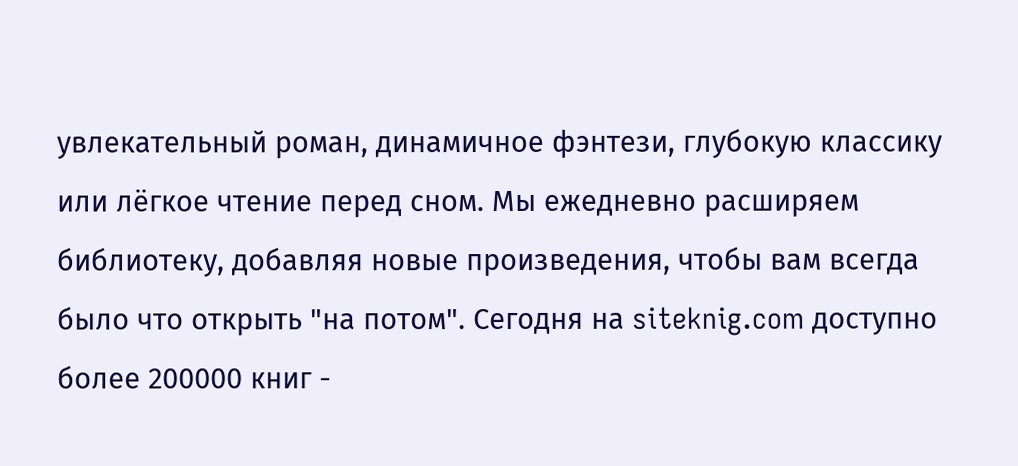увлекательный роман, динамичное фэнтези, глубокую классику или лёгкое чтение перед сном. Мы ежедневно расширяем библиотеку, добавляя новые произведения, чтобы вам всегда было что открыть "на потом". Сегодня на siteknig.com доступно более 200000 книг -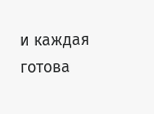и каждая готова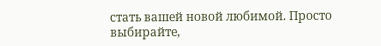стать вашей новой любимой. Просто выбирайте,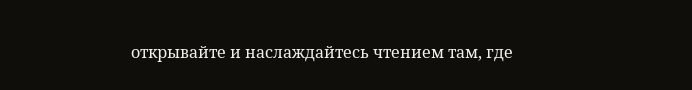открывайте и наслаждайтесь чтением там, где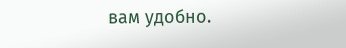вам удобно.